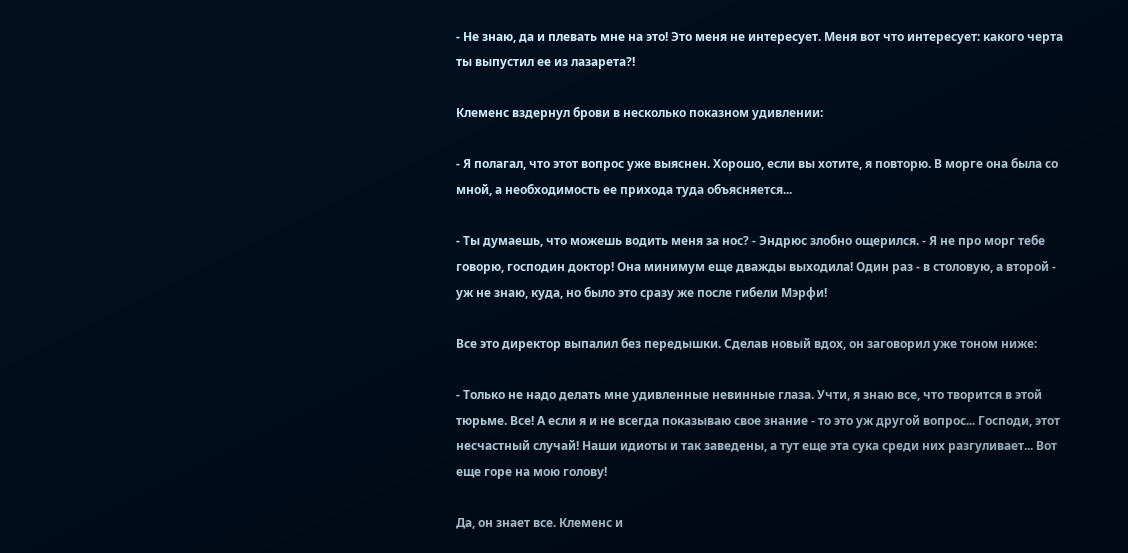- Не знаю, да и плевать мне на это! Это меня не интересует. Меня вот что интересует: какого черта ты выпустил ее из лазарета?!

Клеменс вздернул брови в несколько показном удивлении:

- Я полагал, что этот вопрос уже выяснен. Хорошо, если вы хотите, я повторю. В морге она была со мной, а необходимость ее прихода туда объясняется...

- Ты думаешь, что можешь водить меня за нос? - Эндрюс злобно ощерился. - Я не про морг тебе говорю, господин доктор! Она минимум еще дважды выходила! Один раз - в столовую, а второй - уж не знаю, куда, но было это сразу же после гибели Мэрфи!

Все это директор выпалил без передышки. Сделав новый вдох, он заговорил уже тоном ниже:

- Только не надо делать мне удивленные невинные глаза. Учти, я знаю все, что творится в этой тюрьме. Все! А если я и не всегда показываю свое знание - то это уж другой вопрос... Господи, этот несчастный случай! Наши идиоты и так заведены, а тут еще эта сука среди них разгуливает... Вот еще горе на мою голову!

Да, он знает все. Клеменс и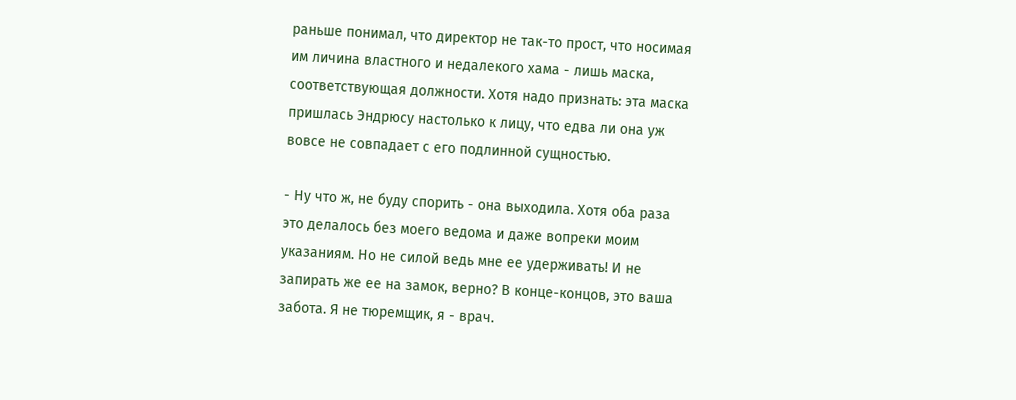раньше понимал, что директор не так-то прост, что носимая им личина властного и недалекого хама - лишь маска, соответствующая должности. Хотя надо признать: эта маска пришлась Эндрюсу настолько к лицу, что едва ли она уж вовсе не совпадает с его подлинной сущностью.

- Ну что ж, не буду спорить - она выходила. Хотя оба раза это делалось без моего ведома и даже вопреки моим указаниям. Но не силой ведь мне ее удерживать! И не запирать же ее на замок, верно? В конце-концов, это ваша забота. Я не тюремщик, я - врач.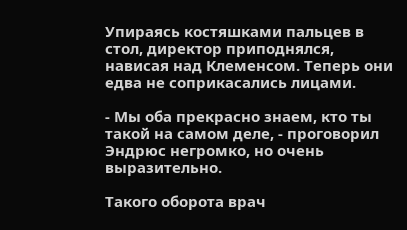Упираясь костяшками пальцев в стол, директор приподнялся, нависая над Клеменсом. Теперь они едва не соприкасались лицами.

- Мы оба прекрасно знаем, кто ты такой на самом деле, - проговорил Эндрюс негромко, но очень выразительно.

Такого оборота врач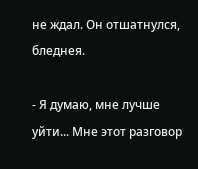не ждал. Он отшатнулся, бледнея.

- Я думаю, мне лучше уйти... Мне этот разговор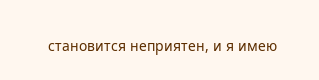становится неприятен, и я имею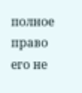полное право его не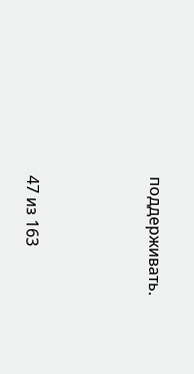поддерживать.



47 из 163